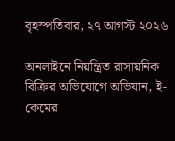বৃহস্পতিবার, ২৭ আগস্ট ২০২৬

অনলাইনে নিয়ন্ত্রিত রাসায়নিক বিক্রির অভিযোগে অভিযান, ই-কেমের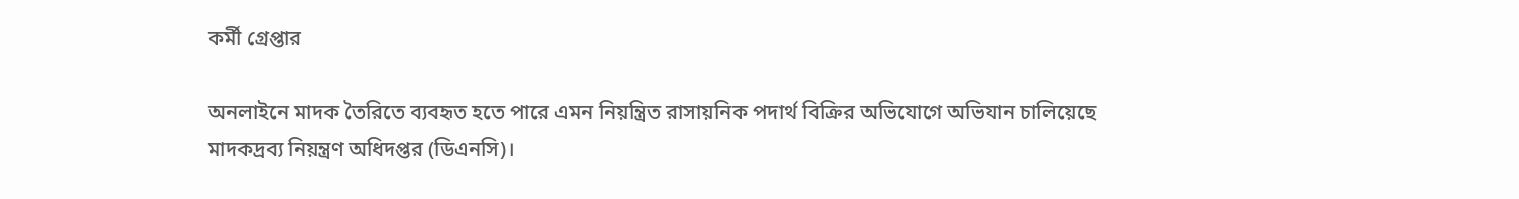কর্মী গ্রেপ্তার

অনলাইনে মাদক তৈরিতে ব্যবহৃত হতে পারে এমন নিয়ন্ত্রিত রাসায়নিক পদার্থ বিক্রির অভিযোগে অভিযান চালিয়েছে মাদকদ্রব্য নিয়ন্ত্রণ অধিদপ্তর (ডিএনসি)।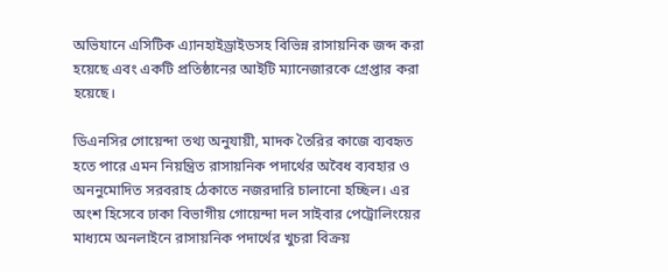অভিযানে এসিটিক এ্যানহাইড্রাইডসহ বিভিন্ন রাসায়নিক জব্দ করা হয়েছে এবং একটি প্রতিষ্ঠানের আইটি ম্যানেজারকে গ্রেপ্তার করা হয়েছে।

ডিএনসির গোয়েন্দা তথ্য অনুযায়ী, মাদক তৈরির কাজে ব্যবহৃত হতে পারে এমন নিয়ন্ত্রিত রাসায়নিক পদার্থের অবৈধ ব্যবহার ও অননুমোদিত সরবরাহ ঠেকাতে নজরদারি চালানো হচ্ছিল। এর অংশ হিসেবে ঢাকা বিভাগীয় গোয়েন্দা দল সাইবার পেট্রোলিংয়ের মাধ্যমে অনলাইনে রাসায়নিক পদার্থের খুচরা বিক্রয়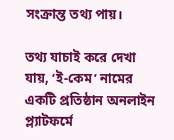সংক্রান্ত তথ্য পায়।

তথ্য যাচাই করে দেখা যায়, ‘ই-কেম’ নামের একটি প্রতিষ্ঠান অনলাইন প্ল্যাটফর্মে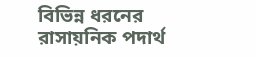বিভিন্ন ধরনের রাসায়নিক পদার্থ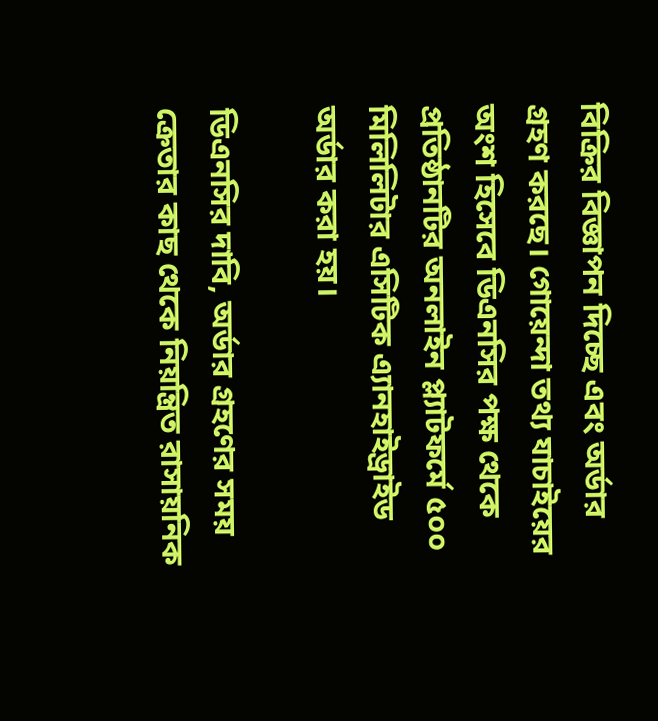বিক্রির বিজ্ঞাপন দিচ্ছে এবং অর্ডার গ্রহণ করছে। গোয়েন্দা তথ্য যাচাইয়ের অংশ হিসেবে ডিএনসির পক্ষ থেকে প্রতিষ্ঠানটির অনলাইন প্ল্যাটফর্মে ৫০০ মিলিলিটার এসিটিক এ্যানহাইড্রাইড অর্ডার করা হয়।

ডিএনসির দাবি, অর্ডার গ্রহণের সময় ক্রেতার কাছ থেকে নিয়ন্ত্রিত রাসায়নিক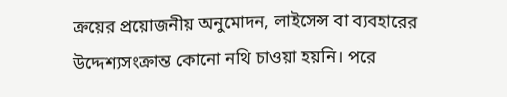ক্রয়ের প্রয়োজনীয় অনুমোদন, লাইসেন্স বা ব্যবহারের উদ্দেশ্যসংক্রান্ত কোনো নথি চাওয়া হয়নি। পরে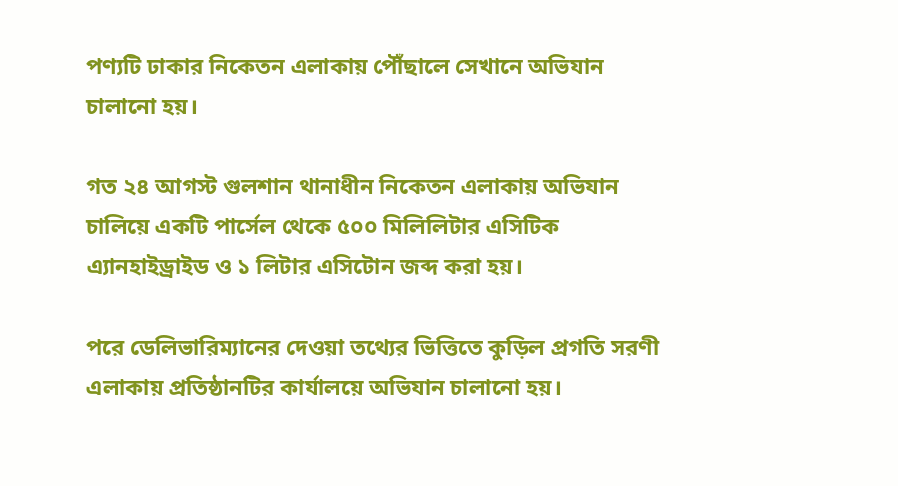পণ্যটি ঢাকার নিকেতন এলাকায় পৌঁছালে সেখানে অভিযান চালানো হয়।

গত ২৪ আগস্ট গুলশান থানাধীন নিকেতন এলাকায় অভিযান চালিয়ে একটি পার্সেল থেকে ৫০০ মিলিলিটার এসিটিক এ্যানহাইড্রাইড ও ১ লিটার এসিটোন জব্দ করা হয়।

পরে ডেলিভারিম্যানের দেওয়া তথ্যের ভিত্তিতে কুড়িল প্রগতি সরণী এলাকায় প্রতিষ্ঠানটির কার্যালয়ে অভিযান চালানো হয়।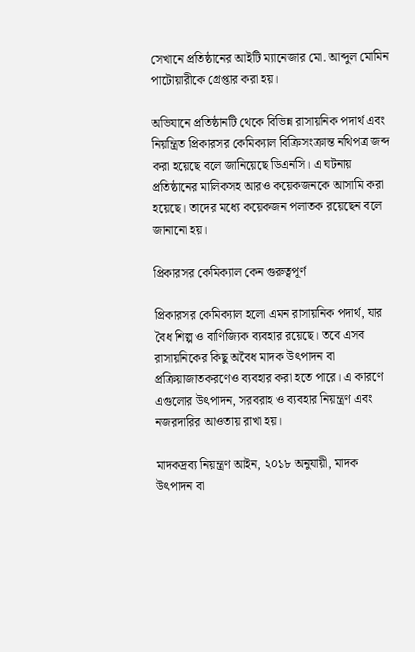সেখানে প্রতিষ্ঠানের আইটি ম্যানেজার মো. আব্দুল মোমিন পাটোয়ারীকে গ্রেপ্তার করা হয়।

অভিযানে প্রতিষ্ঠানটি থেকে বিভিন্ন রাসায়নিক পদার্থ এবং নিয়ন্ত্রিত প্রিকারসর কেমিক্যাল বিক্রিসংক্রান্ত নথিপত্র জব্দ করা হয়েছে বলে জানিয়েছে ডিএনসি। এ ঘটনায় প্রতিষ্ঠানের মালিকসহ আরও কয়েকজনকে আসামি করা হয়েছে। তাদের মধ্যে কয়েকজন পলাতক রয়েছেন বলে জানানো হয়।

প্রিকারসর কেমিক্যাল কেন গুরুত্বপূর্ণ

প্রিকারসর কেমিক্যাল হলো এমন রাসায়নিক পদার্থ, যার বৈধ শিল্প ও বাণিজ্যিক ব্যবহার রয়েছে। তবে এসব রাসায়নিকের কিছু অবৈধ মাদক উৎপাদন বা প্রক্রিয়াজাতকরণেও ব্যবহার করা হতে পারে। এ কারণে এগুলোর উৎপাদন, সরবরাহ ও ব্যবহার নিয়ন্ত্রণ এবং নজরদারির আওতায় রাখা হয়।

মাদকদ্রব্য নিয়ন্ত্রণ আইন, ২০১৮ অনুযায়ী, মাদক উৎপাদন বা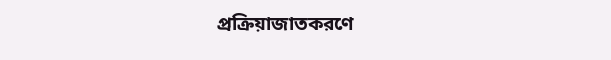প্রক্রিয়াজাতকরণে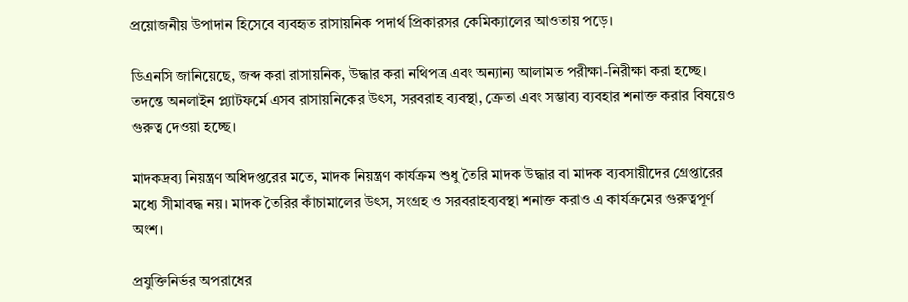প্রয়োজনীয় উপাদান হিসেবে ব্যবহৃত রাসায়নিক পদার্থ প্রিকারসর কেমিক্যালের আওতায় পড়ে।

ডিএনসি জানিয়েছে, জব্দ করা রাসায়নিক, উদ্ধার করা নথিপত্র এবং অন্যান্য আলামত পরীক্ষা-নিরীক্ষা করা হচ্ছে। তদন্তে অনলাইন প্ল্যাটফর্মে এসব রাসায়নিকের উৎস, সরবরাহ ব্যবস্থা, ক্রেতা এবং সম্ভাব্য ব্যবহার শনাক্ত করার বিষয়েও গুরুত্ব দেওয়া হচ্ছে।

মাদকদ্রব্য নিয়ন্ত্রণ অধিদপ্তরের মতে, মাদক নিয়ন্ত্রণ কার্যক্রম শুধু তৈরি মাদক উদ্ধার বা মাদক ব্যবসায়ীদের গ্রেপ্তারের মধ্যে সীমাবদ্ধ নয়। মাদক তৈরির কাঁচামালের উৎস, সংগ্রহ ও সরবরাহব্যবস্থা শনাক্ত করাও এ কার্যক্রমের গুরুত্বপূর্ণ অংশ।

প্রযুক্তিনির্ভর অপরাধের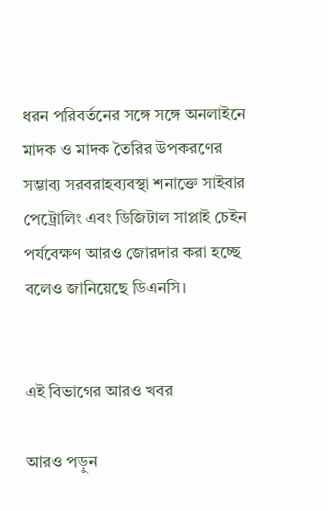ধরন পরিবর্তনের সঙ্গে সঙ্গে অনলাইনে মাদক ও মাদক তৈরির উপকরণের সম্ভাব্য সরবরাহব্যবস্থা শনাক্তে সাইবার পেট্রোলিং এবং ডিজিটাল সাপ্লাই চেইন পর্যবেক্ষণ আরও জোরদার করা হচ্ছে বলেও জানিয়েছে ডিএনসি।


এই বিভাগের আরও খবর

আরও পড়ুন